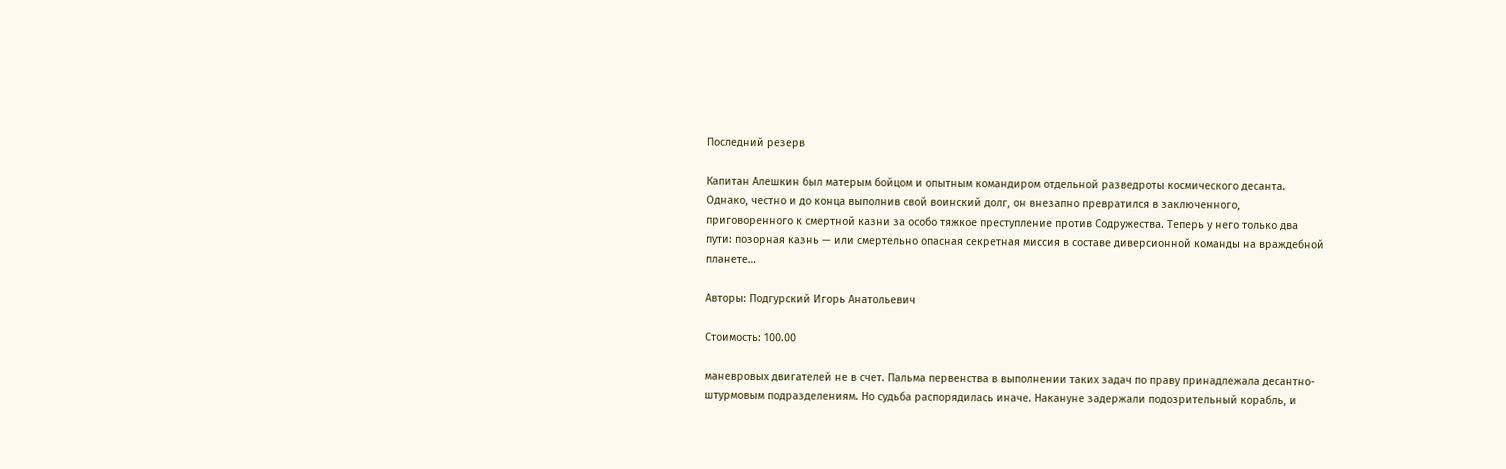Последний резерв

Капитан Алешкин был матерым бойцом и опытным командиром отдельной разведроты космического десанта. Однако, честно и до конца выполнив свой воинский долг, он внезапно превратился в заключенного, приговоренного к смертной казни за особо тяжкое преступление против Содружества. Теперь у него только два пути: позорная казнь — или смертельно опасная секретная миссия в составе диверсионной команды на враждебной планете…

Авторы: Подгурский Игорь Анатольевич

Стоимость: 100.00

маневровых двигателей не в счет. Пальма первенства в выполнении таких задач по праву принадлежала десантно-штурмовым подразделениям. Но судьба распорядилась иначе. Накануне задержали подозрительный корабль, и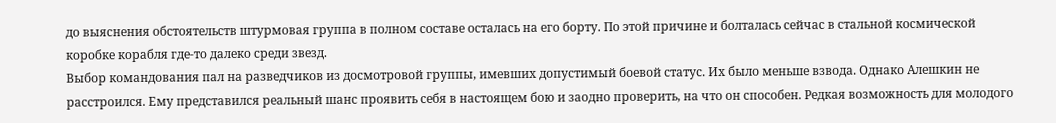до выяснения обстоятельств штурмовая группа в полном составе осталась на его борту. По этой причине и болталась сейчас в стальной космической коробке корабля где-то далеко среди звезд.
Выбор командования пал на разведчиков из досмотровой группы, имевших допустимый боевой статус. Их было меньше взвода. Однако Алешкин не расстроился. Ему представился реальный шанс проявить себя в настоящем бою и заодно проверить, на что он способен. Редкая возможность для молодого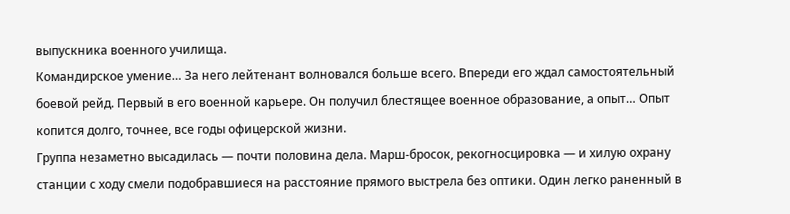выпускника военного училища.
Командирское умение… За него лейтенант волновался больше всего. Впереди его ждал самостоятельный боевой рейд. Первый в его военной карьере. Он получил блестящее военное образование, а опыт… Опыт копится долго, точнее, все годы офицерской жизни.
Группа незаметно высадилась — почти половина дела. Марш-бросок, рекогносцировка — и хилую охрану станции с ходу смели подобравшиеся на расстояние прямого выстрела без оптики. Один легко раненный в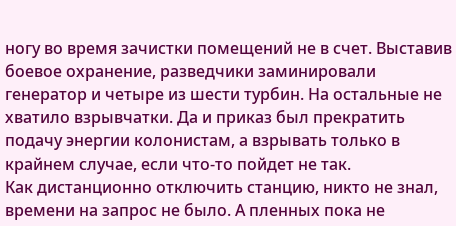ногу во время зачистки помещений не в счет. Выставив боевое охранение, разведчики заминировали генератор и четыре из шести турбин. На остальные не хватило взрывчатки. Да и приказ был прекратить подачу энергии колонистам, а взрывать только в крайнем случае, если что-то пойдет не так.
Как дистанционно отключить станцию, никто не знал, времени на запрос не было. А пленных пока не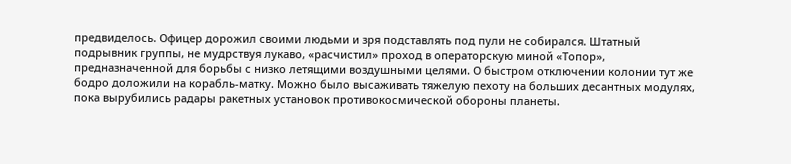предвиделось. Офицер дорожил своими людьми и зря подставлять под пули не собирался. Штатный подрывник группы, не мудрствуя лукаво, «расчистил» проход в операторскую миной «Топор», предназначенной для борьбы с низко летящими воздушными целями. О быстром отключении колонии тут же бодро доложили на корабль-матку. Можно было высаживать тяжелую пехоту на больших десантных модулях, пока вырубились радары ракетных установок противокосмической обороны планеты.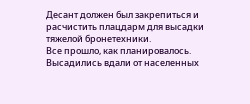Десант должен был закрепиться и расчистить плацдарм для высадки тяжелой бронетехники.
Все прошло, как планировалось. Высадились вдали от населенных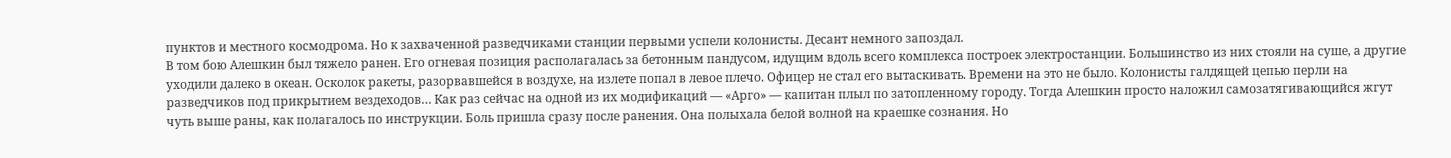пунктов и местного космодрома. Но к захваченной разведчиками станции первыми успели колонисты. Десант немного запоздал.
В том бою Алешкин был тяжело ранен. Его огневая позиция располагалась за бетонным пандусом, идущим вдоль всего комплекса построек электростанции. Большинство из них стояли на суше, а другие уходили далеко в океан. Осколок ракеты, разорвавшейся в воздухе, на излете попал в левое плечо. Офицер не стал его вытаскивать. Времени на это не было. Колонисты галдящей цепью перли на разведчиков под прикрытием вездеходов… Как раз сейчас на одной из их модификаций — «Арго» — капитан плыл по затопленному городу. Тогда Алешкин просто наложил самозатягивающийся жгут чуть выше раны, как полагалось по инструкции. Боль пришла сразу после ранения. Она полыхала белой волной на краешке сознания. Но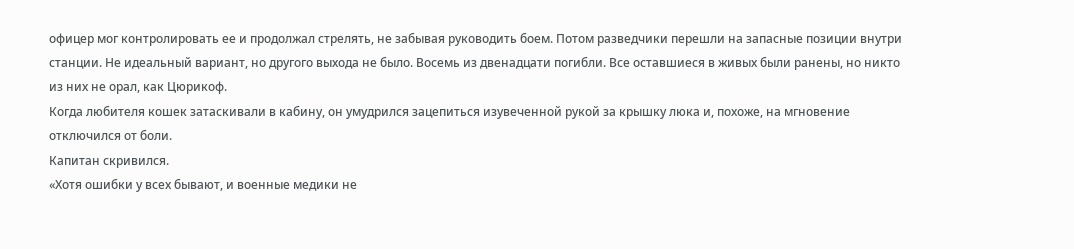офицер мог контролировать ее и продолжал стрелять, не забывая руководить боем. Потом разведчики перешли на запасные позиции внутри станции. Не идеальный вариант, но другого выхода не было. Восемь из двенадцати погибли. Все оставшиеся в живых были ранены, но никто из них не орал, как Цюрикоф.
Когда любителя кошек затаскивали в кабину, он умудрился зацепиться изувеченной рукой за крышку люка и, похоже, на мгновение отключился от боли.
Капитан скривился.
«Хотя ошибки у всех бывают, и военные медики не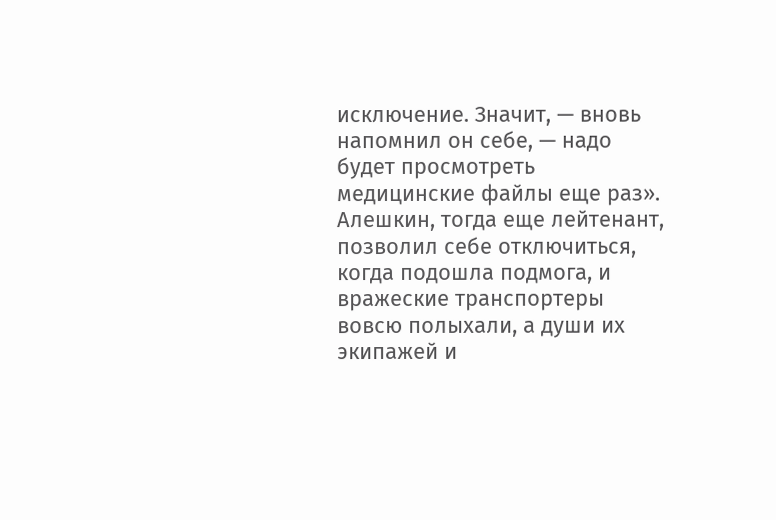исключение. Значит, — вновь напомнил он себе, — надо будет просмотреть медицинские файлы еще раз».
Алешкин, тогда еще лейтенант, позволил себе отключиться, когда подошла подмога, и вражеские транспортеры вовсю полыхали, а души их экипажей и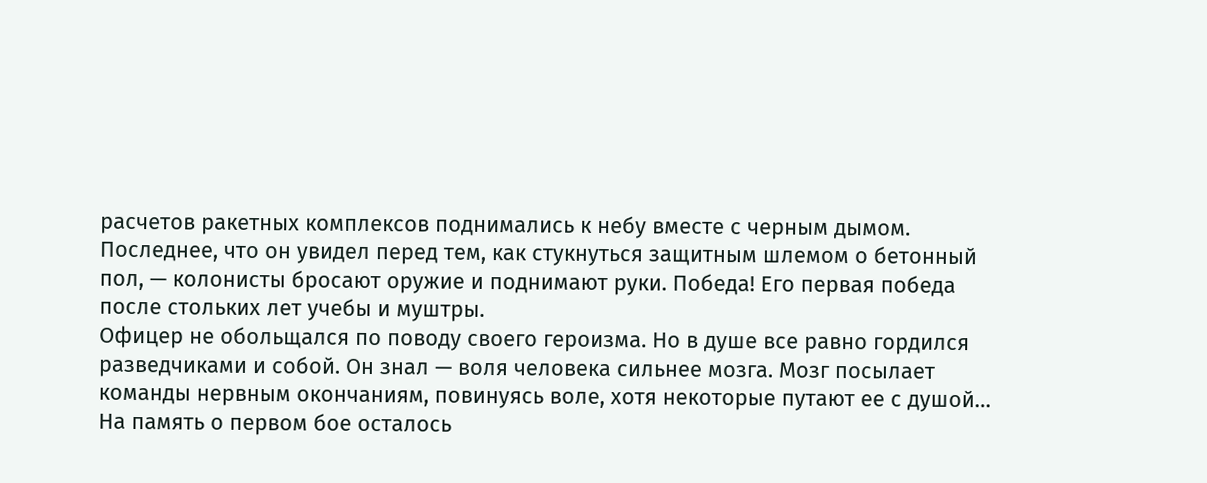расчетов ракетных комплексов поднимались к небу вместе с черным дымом. Последнее, что он увидел перед тем, как стукнуться защитным шлемом о бетонный пол, — колонисты бросают оружие и поднимают руки. Победа! Его первая победа после стольких лет учебы и муштры.
Офицер не обольщался по поводу своего героизма. Но в душе все равно гордился разведчиками и собой. Он знал — воля человека сильнее мозга. Мозг посылает команды нервным окончаниям, повинуясь воле, хотя некоторые путают ее с душой…
На память о первом бое осталось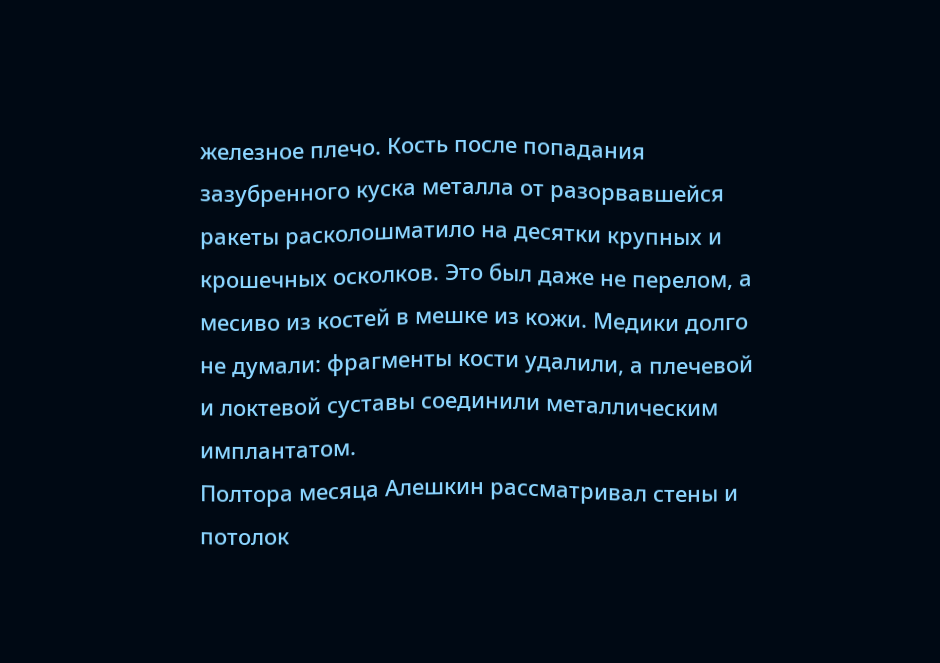железное плечо. Кость после попадания зазубренного куска металла от разорвавшейся ракеты расколошматило на десятки крупных и крошечных осколков. Это был даже не перелом, а месиво из костей в мешке из кожи. Медики долго не думали: фрагменты кости удалили, а плечевой и локтевой суставы соединили металлическим имплантатом.
Полтора месяца Алешкин рассматривал стены и потолок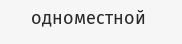одноместной